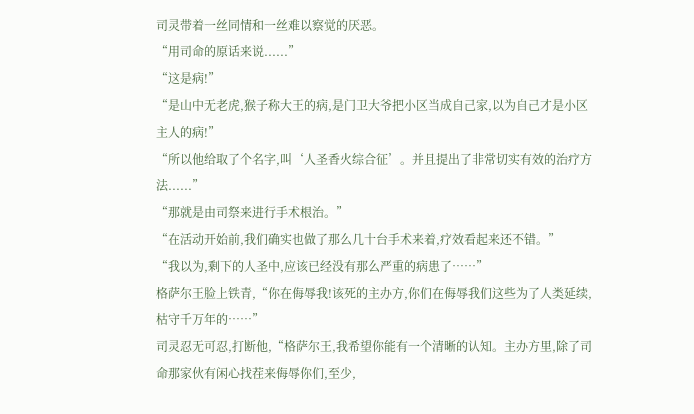司灵带着一丝同情和一丝难以察觉的厌恶。
“用司命的原话来说......”
“这是病!”
“是山中无老虎,猴子称大王的病,是门卫大爷把小区当成自己家,以为自己才是小区主人的病!”
“所以他给取了个名字,叫‘人圣香火综合征’。并且提出了非常切实有效的治疗方法......”
“那就是由司祭来进行手术根治。”
“在活动开始前,我们确实也做了那么几十台手术来着,疗效看起来还不错。”
“我以为,剩下的人圣中,应该已经没有那么严重的病患了……”
格萨尔王脸上铁青,“你在侮辱我!该死的主办方,你们在侮辱我们这些为了人类延续,枯守千万年的……”
司灵忍无可忍,打断他,“格萨尔王,我希望你能有一个清晰的认知。主办方里,除了司命那家伙有闲心找茬来侮辱你们,至少,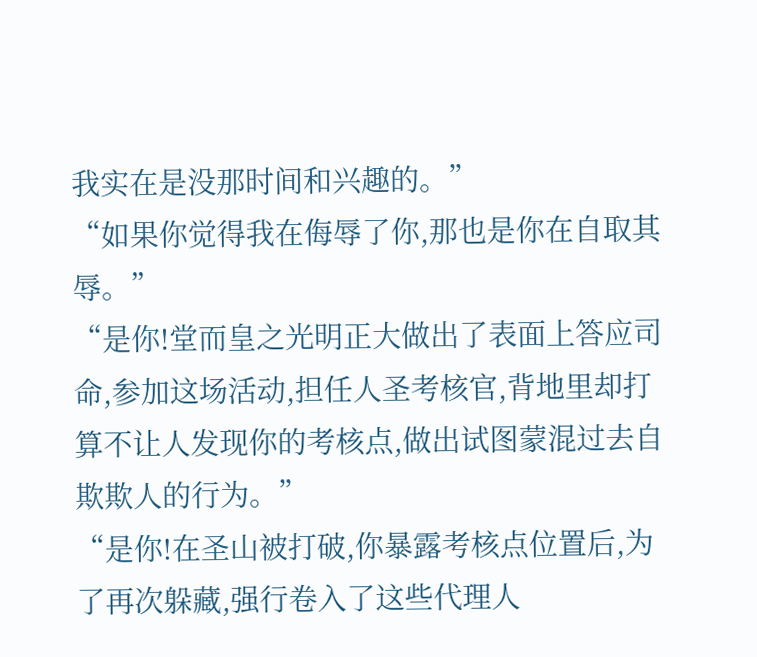我实在是没那时间和兴趣的。”
“如果你觉得我在侮辱了你,那也是你在自取其辱。”
“是你!堂而皇之光明正大做出了表面上答应司命,参加这场活动,担任人圣考核官,背地里却打算不让人发现你的考核点,做出试图蒙混过去自欺欺人的行为。”
“是你!在圣山被打破,你暴露考核点位置后,为了再次躲藏,强行卷入了这些代理人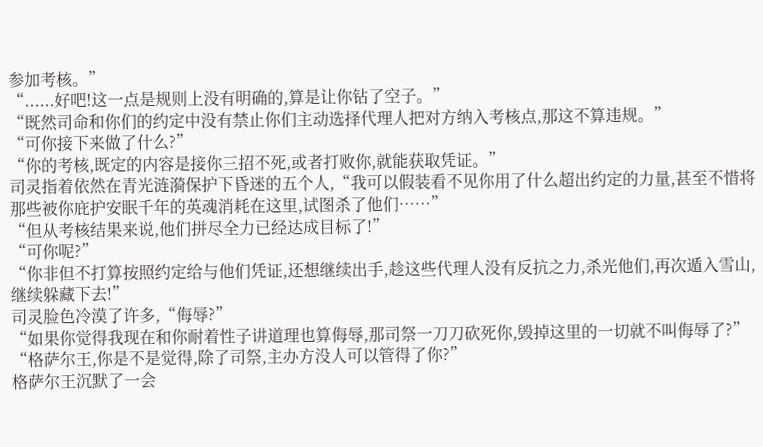参加考核。”
“......好吧!这一点是规则上没有明确的,算是让你钻了空子。”
“既然司命和你们的约定中没有禁止你们主动选择代理人把对方纳入考核点,那这不算违规。”
“可你接下来做了什么?”
“你的考核,既定的内容是接你三招不死,或者打败你,就能获取凭证。”
司灵指着依然在青光涟漪保护下昏迷的五个人,“我可以假装看不见你用了什么超出约定的力量,甚至不惜将那些被你庇护安眠千年的英魂消耗在这里,试图杀了他们……”
“但从考核结果来说,他们拼尽全力已经达成目标了!”
“可你呢?”
“你非但不打算按照约定给与他们凭证,还想继续出手,趁这些代理人没有反抗之力,杀光他们,再次遁入雪山,继续躲藏下去!”
司灵脸色冷漠了许多,“侮辱?”
“如果你觉得我现在和你耐着性子讲道理也算侮辱,那司祭一刀刀砍死你,毁掉这里的一切就不叫侮辱了?”
“格萨尔王,你是不是觉得,除了司祭,主办方没人可以管得了你?”
格萨尔王沉默了一会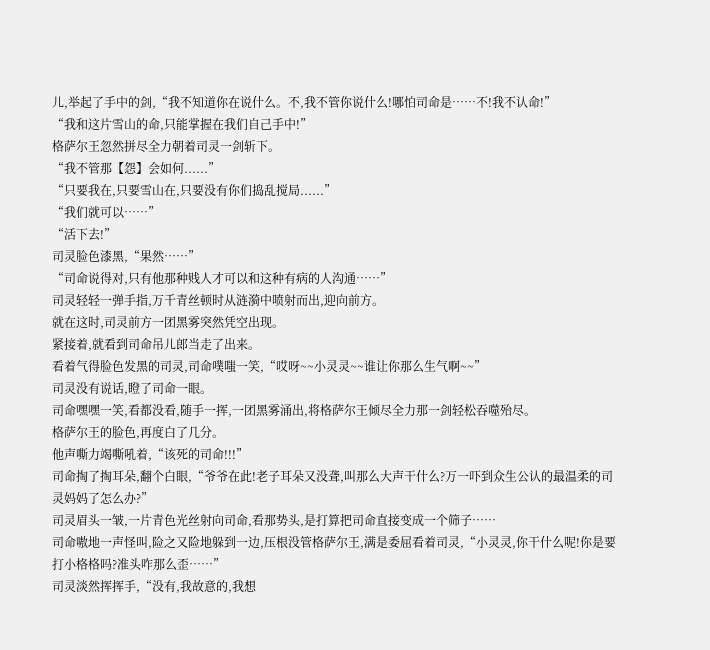儿,举起了手中的剑,“我不知道你在说什么。不,我不管你说什么!哪怕司命是……不!我不认命!”
“我和这片雪山的命,只能掌握在我们自己手中!”
格萨尔王忽然拼尽全力朝着司灵一剑斩下。
“我不管那【怨】会如何......”
“只要我在,只要雪山在,只要没有你们捣乱搅局......”
“我们就可以……”
“活下去!”
司灵脸色漆黑,“果然……”
“司命说得对,只有他那种贱人才可以和这种有病的人沟通……”
司灵轻轻一弹手指,万千青丝顿时从涟漪中喷射而出,迎向前方。
就在这时,司灵前方一团黑雾突然凭空出现。
紧接着,就看到司命吊儿郎当走了出来。
看着气得脸色发黑的司灵,司命噗嗤一笑,“哎呀~~小灵灵~~谁让你那么生气啊~~”
司灵没有说话,瞪了司命一眼。
司命嘿嘿一笑,看都没看,随手一挥,一团黑雾涌出,将格萨尔王倾尽全力那一剑轻松吞噬殆尽。
格萨尔王的脸色,再度白了几分。
他声嘶力竭嘶吼着,“该死的司命!!!”
司命掏了掏耳朵,翻个白眼,“爷爷在此!老子耳朵又没聋,叫那么大声干什么?万一吓到众生公认的最温柔的司灵妈妈了怎么办?”
司灵眉头一皱,一片青色光丝射向司命,看那势头,是打算把司命直接变成一个筛子……
司命嗷地一声怪叫,险之又险地躲到一边,压根没管格萨尔王,满是委屈看着司灵,“小灵灵,你干什么呢!你是要打小格格吗?准头咋那么歪……”
司灵淡然挥挥手,“没有,我故意的,我想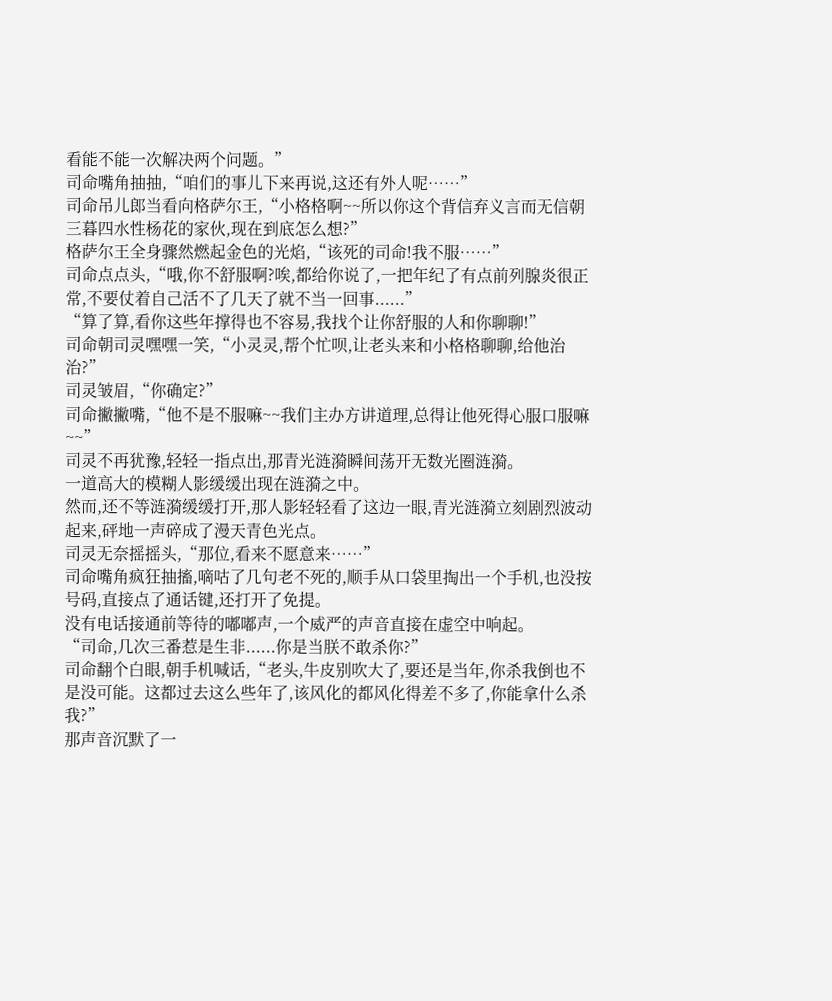看能不能一次解决两个问题。”
司命嘴角抽抽,“咱们的事儿下来再说,这还有外人呢……”
司命吊儿郎当看向格萨尔王,“小格格啊~~所以你这个背信弃义言而无信朝三暮四水性杨花的家伙,现在到底怎么想?”
格萨尔王全身骤然燃起金色的光焰,“该死的司命!我不服……”
司命点点头,“哦,你不舒服啊?唉,都给你说了,一把年纪了有点前列腺炎很正常,不要仗着自己活不了几天了就不当一回事......”
“算了算,看你这些年撑得也不容易,我找个让你舒服的人和你聊聊!”
司命朝司灵嘿嘿一笑,“小灵灵,帮个忙呗,让老头来和小格格聊聊,给他治治?”
司灵皱眉,“你确定?”
司命撇撇嘴,“他不是不服嘛~~我们主办方讲道理,总得让他死得心服口服嘛~~”
司灵不再犹豫,轻轻一指点出,那青光涟漪瞬间荡开无数光圈涟漪。
一道高大的模糊人影缓缓出现在涟漪之中。
然而,还不等涟漪缓缓打开,那人影轻轻看了这边一眼,青光涟漪立刻剧烈波动起来,砰地一声碎成了漫天青色光点。
司灵无奈摇摇头,“那位,看来不愿意来……”
司命嘴角疯狂抽搐,嘀咕了几句老不死的,顺手从口袋里掏出一个手机,也没按号码,直接点了通话键,还打开了免提。
没有电话接通前等待的嘟嘟声,一个威严的声音直接在虚空中响起。
“司命,几次三番惹是生非......你是当朕不敢杀你?”
司命翻个白眼,朝手机喊话,“老头,牛皮别吹大了,要还是当年,你杀我倒也不是没可能。这都过去这么些年了,该风化的都风化得差不多了,你能拿什么杀我?”
那声音沉默了一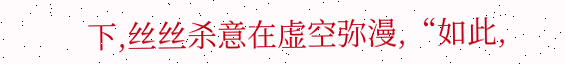下,丝丝杀意在虚空弥漫,“如此,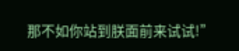那不如你站到朕面前来试试!”